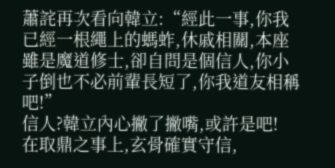蕭詫再次看向韓立:“經此一事,你我已經一根繩上的螞蚱,休戚相關,本座雖是魔道修士,卻自問是個信人,你小子倒也不必前輩長短了,你我道友相稱吧!”
信人?韓立內心撇了撇嘴,或許是吧!
在取鼎之事上,玄骨確實守信,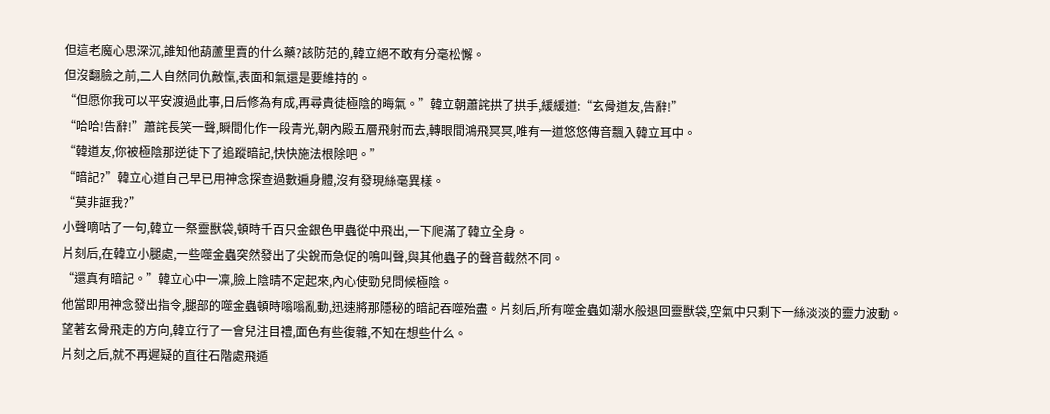但這老魔心思深沉,誰知他葫蘆里賣的什么藥?該防范的,韓立絕不敢有分毫松懈。
但沒翻臉之前,二人自然同仇敵愾,表面和氣還是要維持的。
“但愿你我可以平安渡過此事,日后修為有成,再尋貴徒極陰的晦氣。”韓立朝蕭詫拱了拱手,緩緩道:“玄骨道友,告辭!”
“哈哈!告辭!”蕭詫長笑一聲,瞬間化作一段青光,朝內殿五層飛射而去,轉眼間鴻飛冥冥,唯有一道悠悠傳音飄入韓立耳中。
“韓道友,你被極陰那逆徒下了追蹤暗記,快快施法根除吧。”
“暗記?”韓立心道自己早已用神念探查過數遍身體,沒有發現絲毫異樣。
“莫非誆我?”
小聲嘀咕了一句,韓立一祭靈獸袋,頓時千百只金銀色甲蟲從中飛出,一下爬滿了韓立全身。
片刻后,在韓立小腿處,一些噬金蟲突然發出了尖銳而急促的鳴叫聲,與其他蟲子的聲音截然不同。
“還真有暗記。”韓立心中一凜,臉上陰晴不定起來,內心使勁兒問候極陰。
他當即用神念發出指令,腿部的噬金蟲頓時嗡嗡亂動,迅速將那隱秘的暗記吞噬殆盡。片刻后,所有噬金蟲如潮水般退回靈獸袋,空氣中只剩下一絲淡淡的靈力波動。
望著玄骨飛走的方向,韓立行了一會兒注目禮,面色有些復雜,不知在想些什么。
片刻之后,就不再遲疑的直往石階處飛遁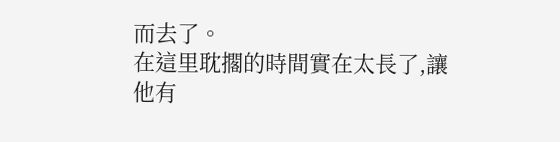而去了。
在這里耽擱的時間實在太長了,讓他有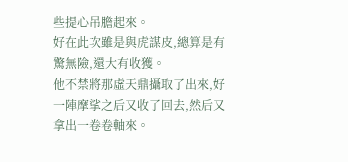些提心吊膽起來。
好在此次雖是與虎謀皮,總算是有驚無險,還大有收獲。
他不禁將那虛天鼎攝取了出來,好一陣摩挲之后又收了回去,然后又拿出一卷卷軸來。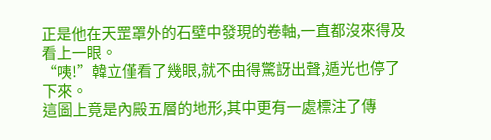正是他在天罡罩外的石壁中發現的卷軸,一直都沒來得及看上一眼。
“咦!”韓立僅看了幾眼,就不由得驚訝出聲,遁光也停了下來。
這圖上竟是內殿五層的地形,其中更有一處標注了傳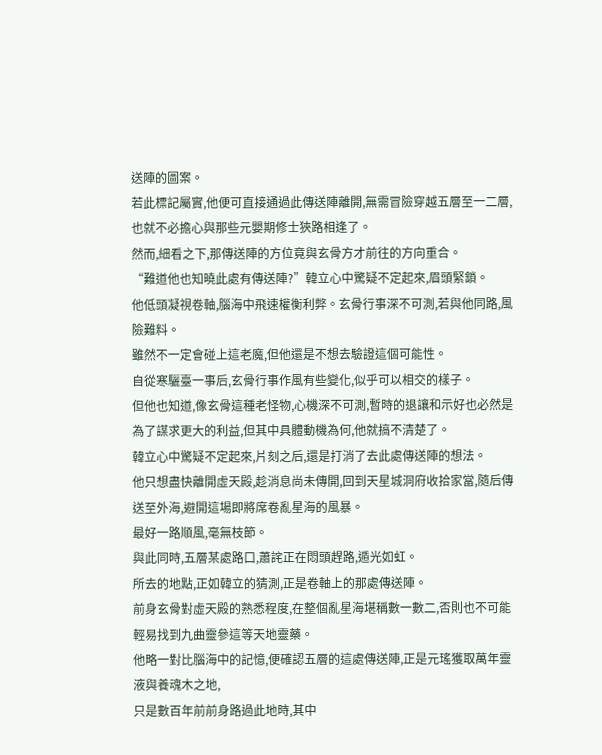送陣的圖案。
若此標記屬實,他便可直接通過此傳送陣離開,無需冒險穿越五層至一二層,也就不必擔心與那些元嬰期修士狹路相逢了。
然而,細看之下,那傳送陣的方位竟與玄骨方才前往的方向重合。
“難道他也知曉此處有傳送陣?”韓立心中驚疑不定起來,眉頭緊鎖。
他低頭凝視卷軸,腦海中飛速權衡利弊。玄骨行事深不可測,若與他同路,風險難料。
雖然不一定會碰上這老魔,但他還是不想去驗證這個可能性。
自從寒驪臺一事后,玄骨行事作風有些變化,似乎可以相交的樣子。
但他也知道,像玄骨這種老怪物,心機深不可測,暫時的退讓和示好也必然是為了謀求更大的利益,但其中具體動機為何,他就搞不清楚了。
韓立心中驚疑不定起來,片刻之后,還是打消了去此處傳送陣的想法。
他只想盡快離開虛天殿,趁消息尚未傳開,回到天星城洞府收拾家當,隨后傳送至外海,避開這場即將席卷亂星海的風暴。
最好一路順風,毫無枝節。
與此同時,五層某處路口,蕭詫正在悶頭趕路,遁光如虹。
所去的地點,正如韓立的猜測,正是卷軸上的那處傳送陣。
前身玄骨對虛天殿的熟悉程度,在整個亂星海堪稱數一數二,否則也不可能輕易找到九曲靈參這等天地靈藥。
他略一對比腦海中的記憶,便確認五層的這處傳送陣,正是元瑤獲取萬年靈液與養魂木之地,
只是數百年前前身路過此地時,其中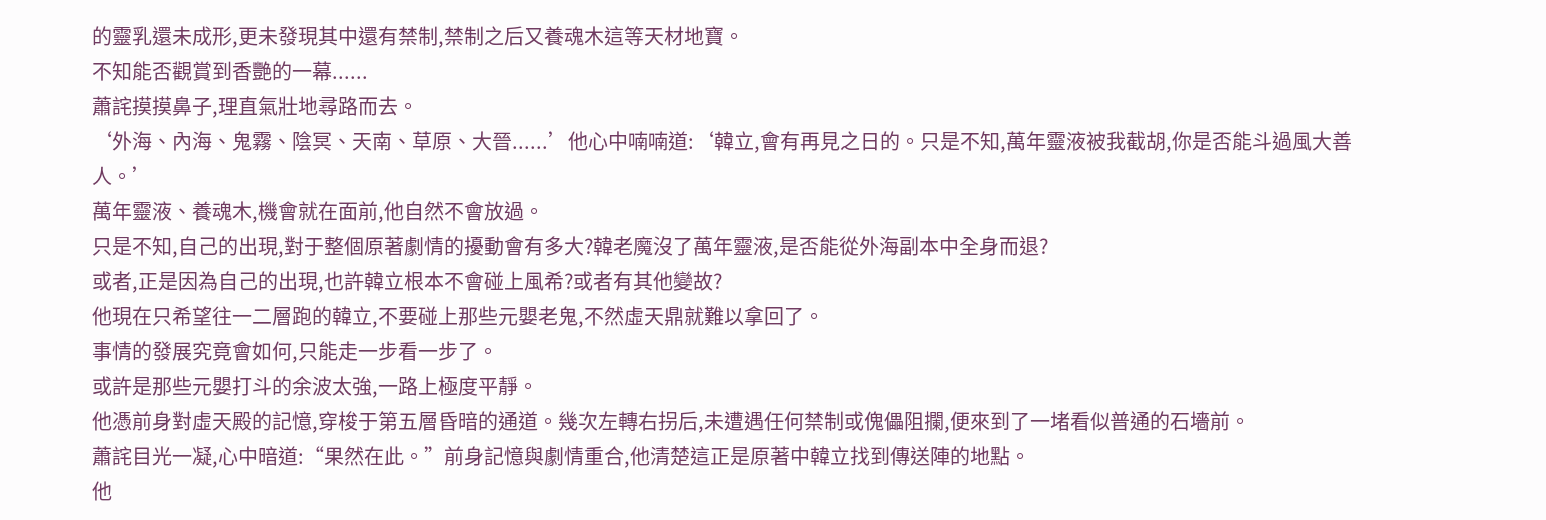的靈乳還未成形,更未發現其中還有禁制,禁制之后又養魂木這等天材地寶。
不知能否觀賞到香艷的一幕......
蕭詫摸摸鼻子,理直氣壯地尋路而去。
‘外海、內海、鬼霧、陰冥、天南、草原、大晉......’他心中喃喃道:‘韓立,會有再見之日的。只是不知,萬年靈液被我截胡,你是否能斗過風大善人。’
萬年靈液、養魂木,機會就在面前,他自然不會放過。
只是不知,自己的出現,對于整個原著劇情的擾動會有多大?韓老魔沒了萬年靈液,是否能從外海副本中全身而退?
或者,正是因為自己的出現,也許韓立根本不會碰上風希?或者有其他變故?
他現在只希望往一二層跑的韓立,不要碰上那些元嬰老鬼,不然虛天鼎就難以拿回了。
事情的發展究竟會如何,只能走一步看一步了。
或許是那些元嬰打斗的余波太強,一路上極度平靜。
他憑前身對虛天殿的記憶,穿梭于第五層昏暗的通道。幾次左轉右拐后,未遭遇任何禁制或傀儡阻攔,便來到了一堵看似普通的石墻前。
蕭詫目光一凝,心中暗道:“果然在此。”前身記憶與劇情重合,他清楚這正是原著中韓立找到傳送陣的地點。
他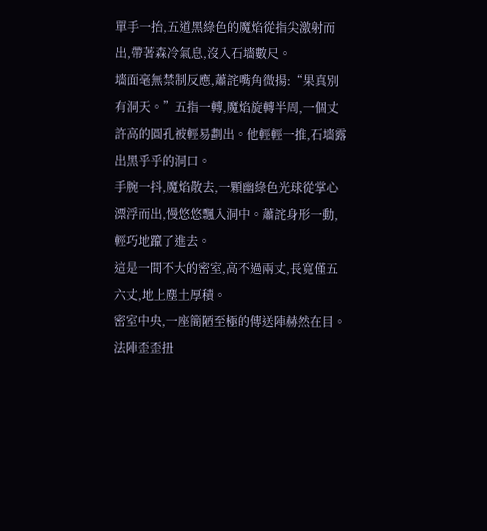單手一抬,五道黑綠色的魔焰從指尖激射而出,帶著森冷氣息,沒入石墻數尺。
墻面毫無禁制反應,蕭詫嘴角微揚:“果真別有洞天。”五指一轉,魔焰旋轉半周,一個丈許高的圓孔被輕易劃出。他輕輕一推,石墻露出黑乎乎的洞口。
手腕一抖,魔焰散去,一顆幽綠色光球從掌心漂浮而出,慢悠悠飄入洞中。蕭詫身形一動,輕巧地躥了進去。
這是一間不大的密室,高不過兩丈,長寬僅五六丈,地上塵土厚積。
密室中央,一座簡陋至極的傳送陣赫然在目。法陣歪歪扭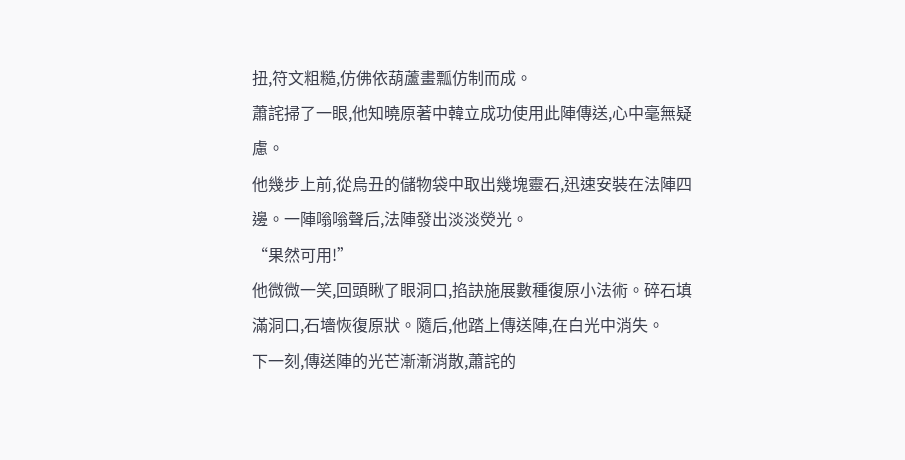扭,符文粗糙,仿佛依葫蘆畫瓢仿制而成。
蕭詫掃了一眼,他知曉原著中韓立成功使用此陣傳送,心中毫無疑慮。
他幾步上前,從烏丑的儲物袋中取出幾塊靈石,迅速安裝在法陣四邊。一陣嗡嗡聲后,法陣發出淡淡熒光。
“果然可用!”
他微微一笑,回頭瞅了眼洞口,掐訣施展數種復原小法術。碎石填滿洞口,石墻恢復原狀。隨后,他踏上傳送陣,在白光中消失。
下一刻,傳送陣的光芒漸漸消散,蕭詫的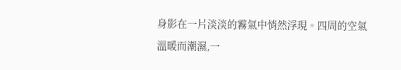身影在一片淡淡的霧氣中悄然浮現。四周的空氣溫暖而潮濕,一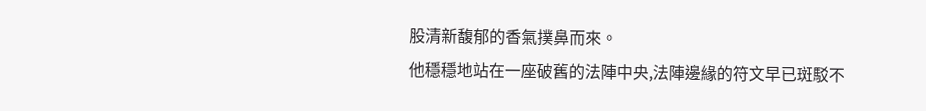股清新馥郁的香氣撲鼻而來。
他穩穩地站在一座破舊的法陣中央,法陣邊緣的符文早已斑駁不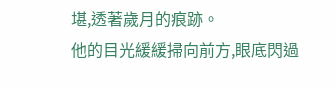堪,透著歲月的痕跡。
他的目光緩緩掃向前方,眼底閃過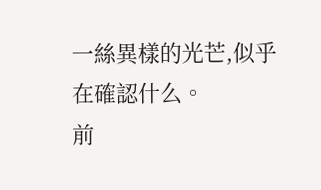一絲異樣的光芒,似乎在確認什么。
前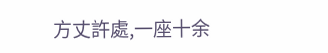方丈許處,一座十余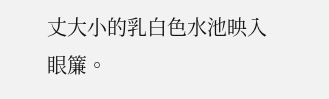丈大小的乳白色水池映入眼簾。